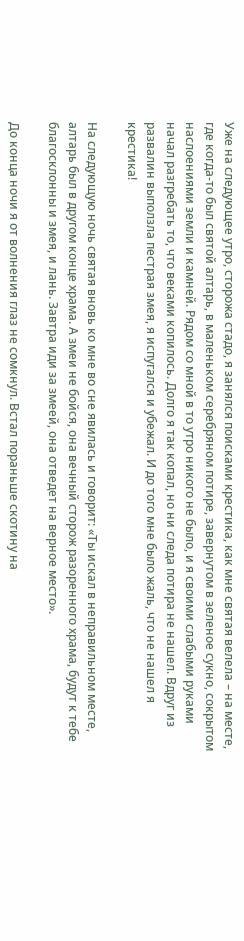Уже на следующее утро, сторожа стадо, я занялся поисками крестика, как мне святая велела – на месте, где когда-то был святой алтарь, в маленьком серебряном потире, завернутом в зеленое сукно, сокрытом наслоениями земли и камней. Рядом со мной в то утро никого не было, и я своими слабыми руками начал разгребать то, что веками копилось. Долго я так копал, но ни следа потира не нашел. Вдруг из развалин выползла пестрая змея, я испугался и убежал. И до того мне было жаль, что не нашел я крестика!

На следующую ночь святая вновь ко мне во сне явилась и говорит: «Ты искал в неправильном месте, алтарь был в другом конце храма. А змеи не бойся, она вечный сторож разоренного храма, будут к тебе благосклонны и змея, и лань. Завтра иди за змеей, она отведет на верное место».

До конца ночи я от волнения глаз не сомкнул. Встал пораньше скотину на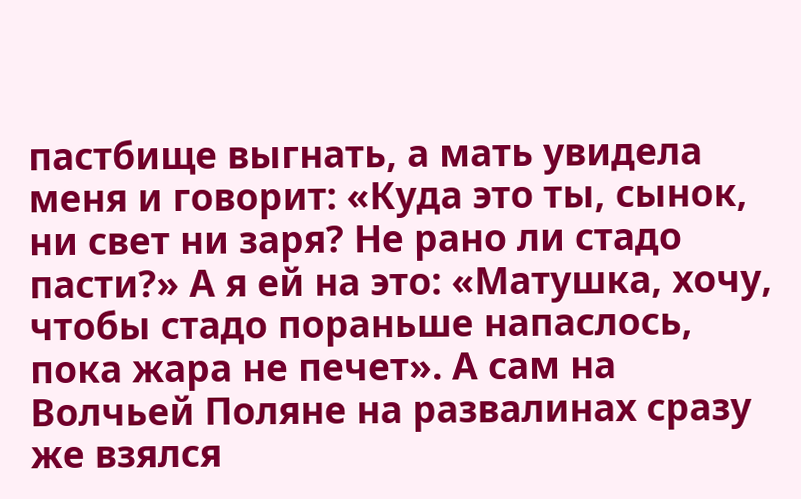пастбище выгнать, а мать увидела меня и говорит: «Куда это ты, сынок, ни свет ни заря? Не рано ли стадо пасти?» А я ей на это: «Матушка, хочу, чтобы стадо пораньше напаслось, пока жара не печет». А сам на Волчьей Поляне на развалинах сразу же взялся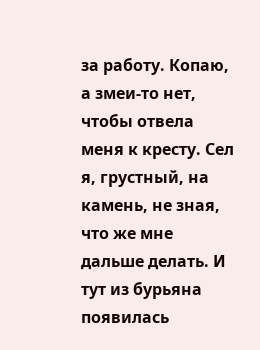за работу. Копаю, а змеи-то нет, чтобы отвела меня к кресту. Сел я, грустный, на камень, не зная, что же мне дальше делать. И тут из бурьяна появилась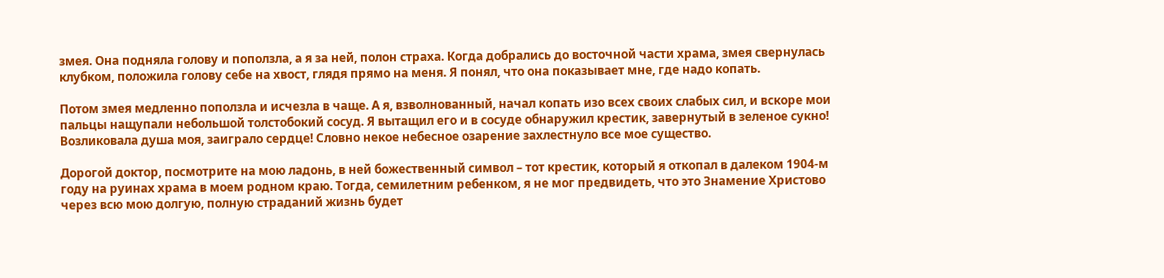змея. Она подняла голову и поползла, а я за ней, полон страха. Когда добрались до восточной части храма, змея свернулась клубком, положила голову себе на хвост, глядя прямо на меня. Я понял, что она показывает мне, где надо копать.

Потом змея медленно поползла и исчезла в чаще. А я, взволнованный, начал копать изо всех своих слабых сил, и вскоре мои пальцы нащупали небольшой толстобокий сосуд. Я вытащил его и в сосуде обнаружил крестик, завернутый в зеленое сукно! Возликовала душа моя, заиграло сердце! Словно некое небесное озарение захлестнуло все мое существо.

Дорогой доктор, посмотрите на мою ладонь, в ней божественный символ – тот крестик, который я откопал в далеком 1904-м году на руинах храма в моем родном краю. Тогда, семилетним ребенком, я не мог предвидеть, что это Знамение Христово через всю мою долгую, полную страданий жизнь будет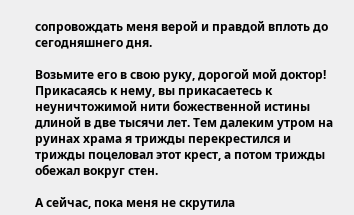сопровождать меня верой и правдой вплоть до сегодняшнего дня.

Возьмите его в свою руку, дорогой мой доктор! Прикасаясь к нему, вы прикасаетесь к неуничтожимой нити божественной истины длиной в две тысячи лет. Тем далеким утром на руинах храма я трижды перекрестился и трижды поцеловал этот крест, а потом трижды обежал вокруг стен.

А сейчас, пока меня не скрутила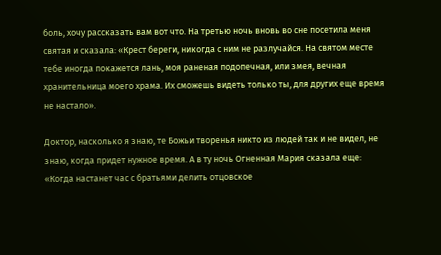боль, хочу рассказать вам вот что. На третью ночь вновь во сне посетила меня святая и сказала: «Крест береги, никогда с ним не разлучайся. На святом месте тебе иногда покажется лань, моя раненая подопечная, или змея, вечная хранительница моего храма. Их сможешь видеть только ты, для других еще время не настало».

Доктор, насколько я знаю, те Божьи творенья никто из людей так и не видел, не знаю, когда придет нужное время. А в ту ночь Огненная Мария сказала еще: «Когда настанет час с братьями делить отцовское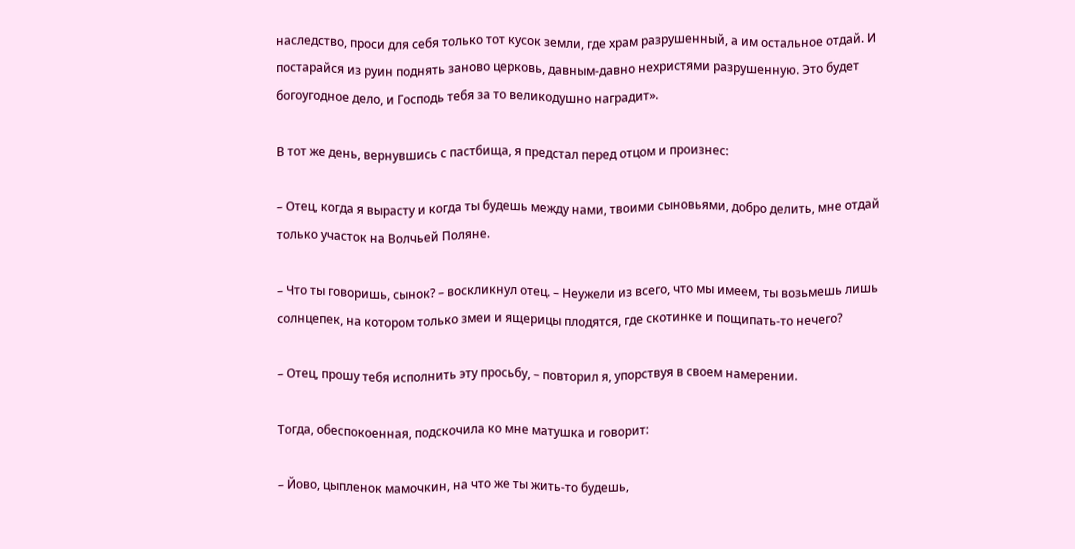наследство, проси для себя только тот кусок земли, где храм разрушенный, а им остальное отдай. И постарайся из руин поднять заново церковь, давным-давно нехристями разрушенную. Это будет богоугодное дело, и Господь тебя за то великодушно наградит».

В тот же день, вернувшись с пастбища, я предстал перед отцом и произнес:

– Отец, когда я вырасту и когда ты будешь между нами, твоими сыновьями, добро делить, мне отдай только участок на Волчьей Поляне.

– Что ты говоришь, сынок? – воскликнул отец. – Неужели из всего, что мы имеем, ты возьмешь лишь солнцепек, на котором только змеи и ящерицы плодятся, где скотинке и пощипать-то нечего?

– Отец, прошу тебя исполнить эту просьбу, – повторил я, упорствуя в своем намерении.

Тогда, обеспокоенная, подскочила ко мне матушка и говорит:

– Йово, цыпленок мамочкин, на что же ты жить-то будешь,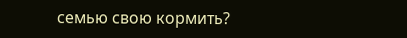семью свою кормить?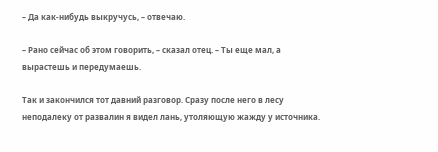– Да как-нибудь выкручусь, – отвечаю.

– Рано сейчас об этом говорить, – сказал отец. – Ты еще мал, а вырастешь и передумаешь.

Так и закончился тот давний разговор. Сразу после него в лесу неподалеку от развалин я видел лань, утоляющую жажду у источника.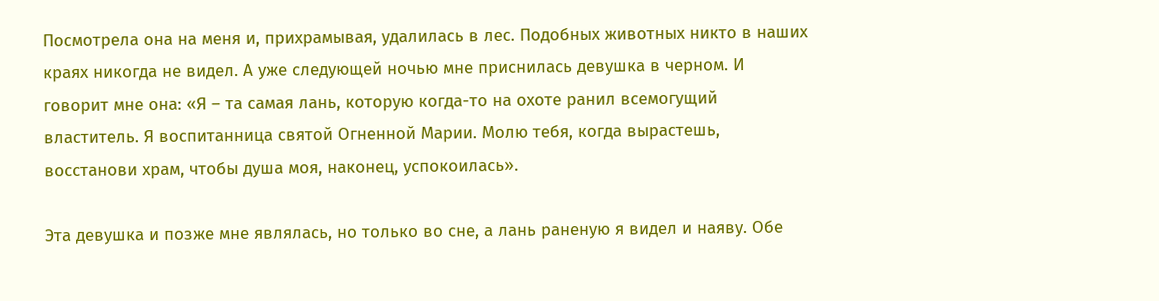Посмотрела она на меня и, прихрамывая, удалилась в лес. Подобных животных никто в наших краях никогда не видел. А уже следующей ночью мне приснилась девушка в черном. И говорит мне она: «Я – та самая лань, которую когда-то на охоте ранил всемогущий властитель. Я воспитанница святой Огненной Марии. Молю тебя, когда вырастешь, восстанови храм, чтобы душа моя, наконец, успокоилась».

Эта девушка и позже мне являлась, но только во сне, а лань раненую я видел и наяву. Обе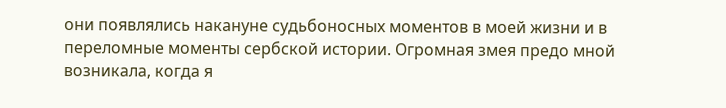они появлялись накануне судьбоносных моментов в моей жизни и в переломные моменты сербской истории. Огромная змея предо мной возникала, когда я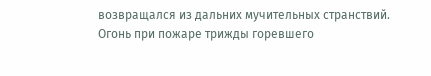возвращался из дальних мучительных странствий. Огонь при пожаре трижды горевшего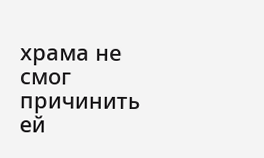храма не смог причинить ей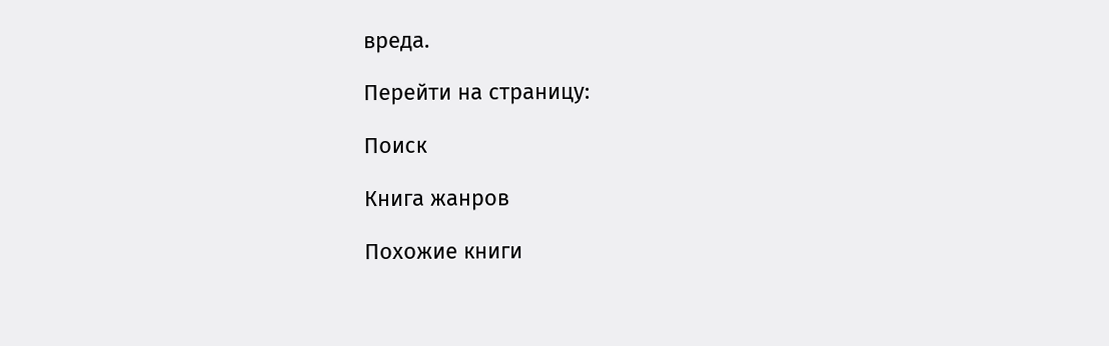вреда.

Перейти на страницу:

Поиск

Книга жанров

Похожие книги